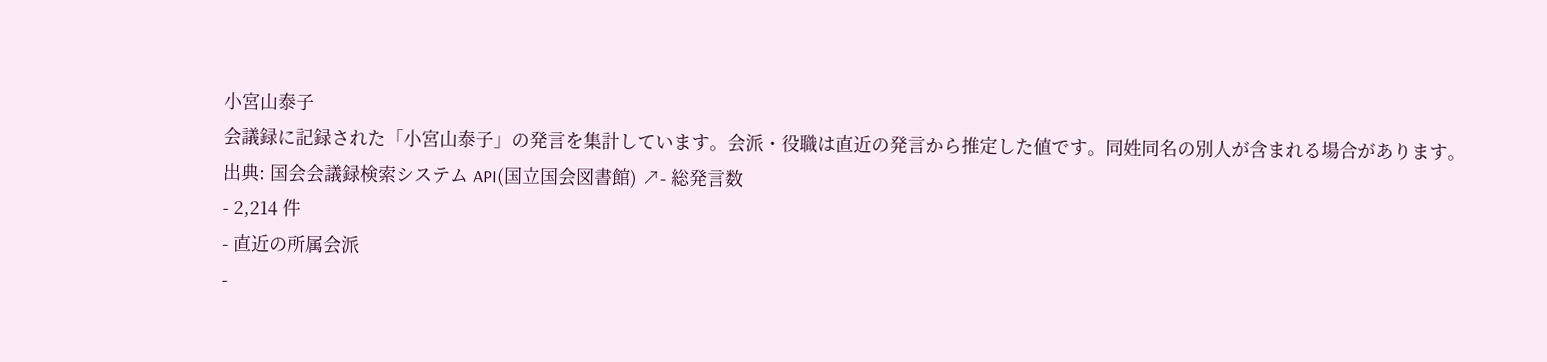小宮山泰子
会議録に記録された「小宮山泰子」の発言を集計しています。会派・役職は直近の発言から推定した値です。同姓同名の別人が含まれる場合があります。
出典: 国会会議録検索システム API(国立国会図書館) ↗- 総発言数
- 2,214 件
- 直近の所属会派
-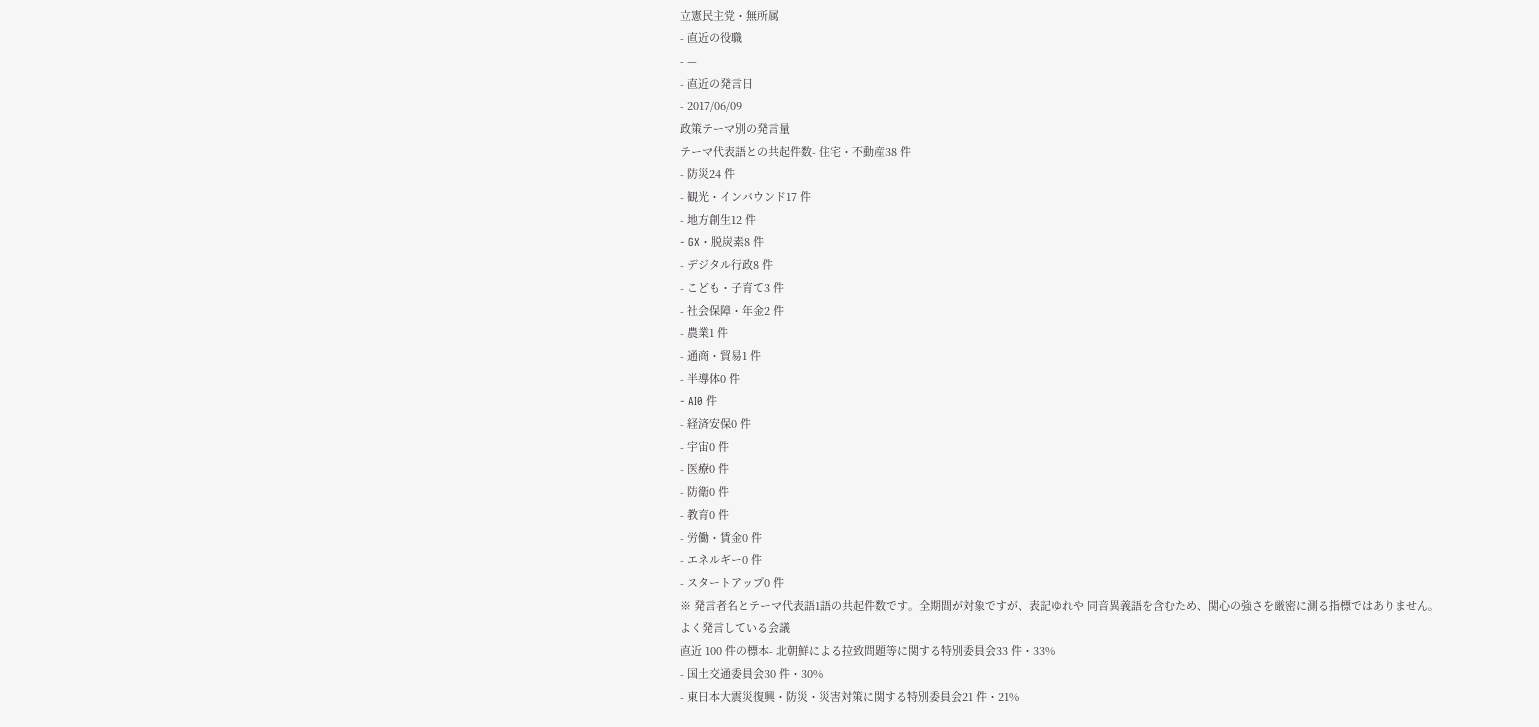立憲民主党・無所属
- 直近の役職
- —
- 直近の発言日
- 2017/06/09
政策テーマ別の発言量
テーマ代表語との共起件数- 住宅・不動産38 件
- 防災24 件
- 観光・インバウンド17 件
- 地方創生12 件
- GX・脱炭素8 件
- デジタル行政8 件
- こども・子育て3 件
- 社会保障・年金2 件
- 農業1 件
- 通商・貿易1 件
- 半導体0 件
- AI0 件
- 経済安保0 件
- 宇宙0 件
- 医療0 件
- 防衛0 件
- 教育0 件
- 労働・賃金0 件
- エネルギー0 件
- スタートアップ0 件
※ 発言者名とテーマ代表語1語の共起件数です。全期間が対象ですが、表記ゆれや 同音異義語を含むため、関心の強さを厳密に測る指標ではありません。
よく発言している会議
直近 100 件の標本- 北朝鮮による拉致問題等に関する特別委員会33 件・33%
- 国土交通委員会30 件・30%
- 東日本大震災復興・防災・災害対策に関する特別委員会21 件・21%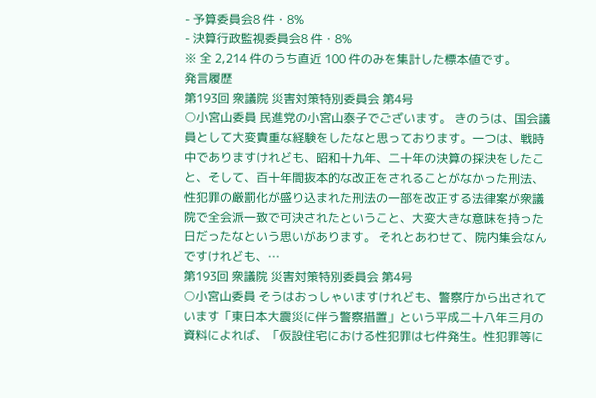- 予算委員会8 件・8%
- 決算行政監視委員会8 件・8%
※ 全 2,214 件のうち直近 100 件のみを集計した標本値です。
発言履歴
第193回 衆議院 災害対策特別委員会 第4号
○小宮山委員 民進党の小宮山泰子でございます。 きのうは、国会議員として大変貴重な経験をしたなと思っております。一つは、戦時中でありますけれども、昭和十九年、二十年の決算の採決をしたこと、そして、百十年間抜本的な改正をされることがなかった刑法、性犯罪の厳罰化が盛り込まれた刑法の一部を改正する法律案が衆議院で全会派一致で可決されたということ、大変大きな意味を持った日だったなという思いがあります。 それとあわせて、院内集会なんですけれども、…
第193回 衆議院 災害対策特別委員会 第4号
○小宮山委員 そうはおっしゃいますけれども、警察庁から出されています「東日本大震災に伴う警察措置」という平成二十八年三月の資料によれば、「仮設住宅における性犯罪は七件発生。性犯罪等に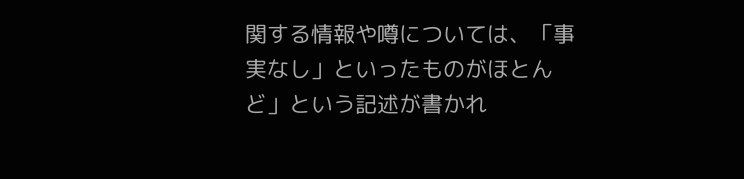関する情報や噂については、「事実なし」といったものがほとんど」という記述が書かれ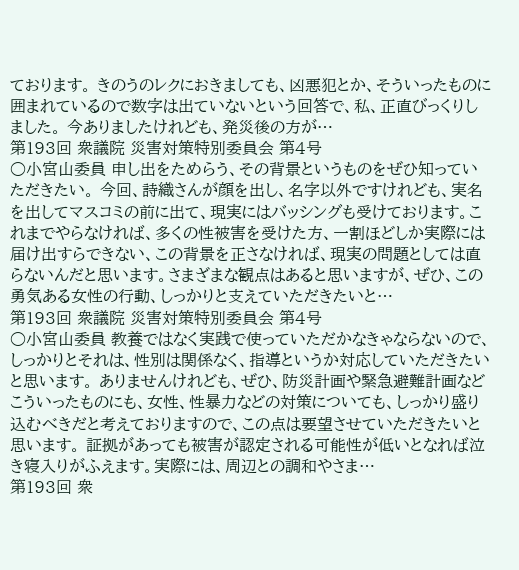ております。 きのうのレクにおきましても、凶悪犯とか、そういったものに囲まれているので数字は出ていないという回答で、私、正直びっくりしました。 今ありましたけれども、発災後の方が…
第193回 衆議院 災害対策特別委員会 第4号
○小宮山委員 申し出をためらう、その背景というものをぜひ知っていただきたい。 今回、詩織さんが顔を出し、名字以外ですけれども、実名を出してマスコミの前に出て、現実にはバッシングも受けております。これまでやらなければ、多くの性被害を受けた方、一割ほどしか実際には届け出すらできない、この背景を正さなければ、現実の問題としては直らないんだと思います。さまざまな観点はあると思いますが、ぜひ、この勇気ある女性の行動、しっかりと支えていただきたいと…
第193回 衆議院 災害対策特別委員会 第4号
○小宮山委員 教養ではなく実践で使っていただかなきゃならないので、しっかりとそれは、性別は関係なく、指導というか対応していただきたいと思います。 ありませんけれども、ぜひ、防災計画や緊急避難計画などこういったものにも、女性、性暴力などの対策についても、しっかり盛り込むべきだと考えておりますので、この点は要望させていただきたいと思います。 証拠があっても被害が認定される可能性が低いとなれば泣き寝入りがふえます。実際には、周辺との調和やさま…
第193回 衆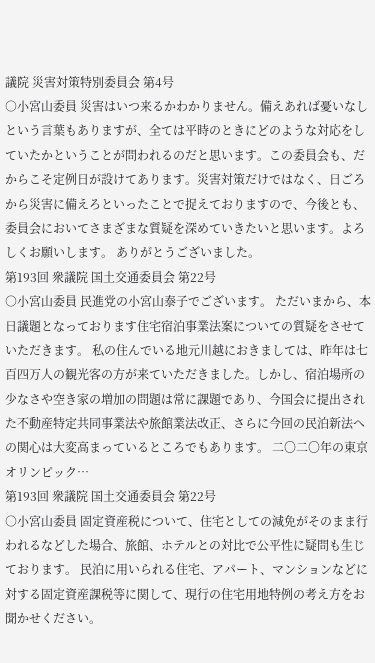議院 災害対策特別委員会 第4号
○小宮山委員 災害はいつ来るかわかりません。備えあれば憂いなしという言葉もありますが、全ては平時のときにどのような対応をしていたかということが問われるのだと思います。この委員会も、だからこそ定例日が設けてあります。災害対策だけではなく、日ごろから災害に備えろといったことで捉えておりますので、今後とも、委員会においてさまざまな質疑を深めていきたいと思います。よろしくお願いします。 ありがとうございました。
第193回 衆議院 国土交通委員会 第22号
○小宮山委員 民進党の小宮山泰子でございます。 ただいまから、本日議題となっております住宅宿泊事業法案についての質疑をさせていただきます。 私の住んでいる地元川越におきましては、昨年は七百四万人の観光客の方が来ていただきました。しかし、宿泊場所の少なさや空き家の増加の問題は常に課題であり、今国会に提出された不動産特定共同事業法や旅館業法改正、さらに今回の民泊新法への関心は大変高まっているところでもあります。 二〇二〇年の東京オリンピック…
第193回 衆議院 国土交通委員会 第22号
○小宮山委員 固定資産税について、住宅としての減免がそのまま行われるなどした場合、旅館、ホテルとの対比で公平性に疑問も生じております。 民泊に用いられる住宅、アパート、マンションなどに対する固定資産課税等に関して、現行の住宅用地特例の考え方をお聞かせください。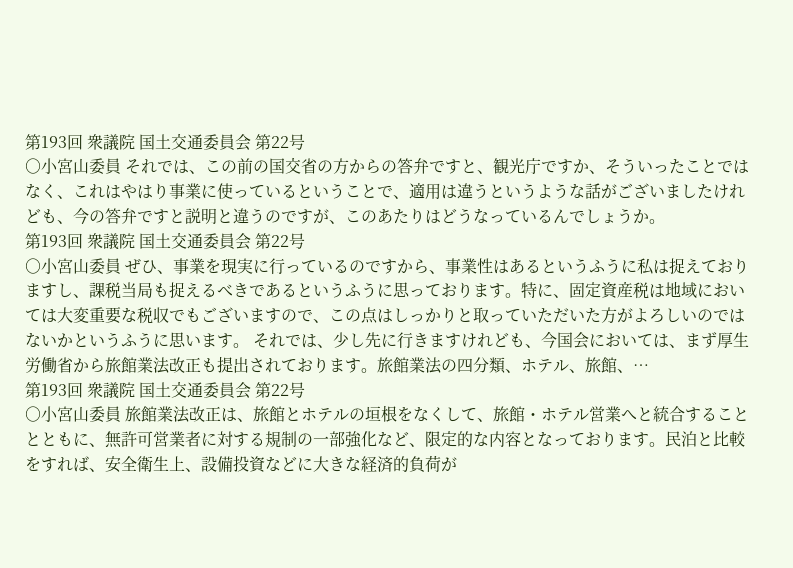第193回 衆議院 国土交通委員会 第22号
○小宮山委員 それでは、この前の国交省の方からの答弁ですと、観光庁ですか、そういったことではなく、これはやはり事業に使っているということで、適用は違うというような話がございましたけれども、今の答弁ですと説明と違うのですが、このあたりはどうなっているんでしょうか。
第193回 衆議院 国土交通委員会 第22号
○小宮山委員 ぜひ、事業を現実に行っているのですから、事業性はあるというふうに私は捉えておりますし、課税当局も捉えるべきであるというふうに思っております。特に、固定資産税は地域においては大変重要な税収でもございますので、この点はしっかりと取っていただいた方がよろしいのではないかというふうに思います。 それでは、少し先に行きますけれども、今国会においては、まず厚生労働省から旅館業法改正も提出されております。旅館業法の四分類、ホテル、旅館、…
第193回 衆議院 国土交通委員会 第22号
○小宮山委員 旅館業法改正は、旅館とホテルの垣根をなくして、旅館・ホテル営業へと統合することとともに、無許可営業者に対する規制の一部強化など、限定的な内容となっております。民泊と比較をすれば、安全衛生上、設備投資などに大きな経済的負荷が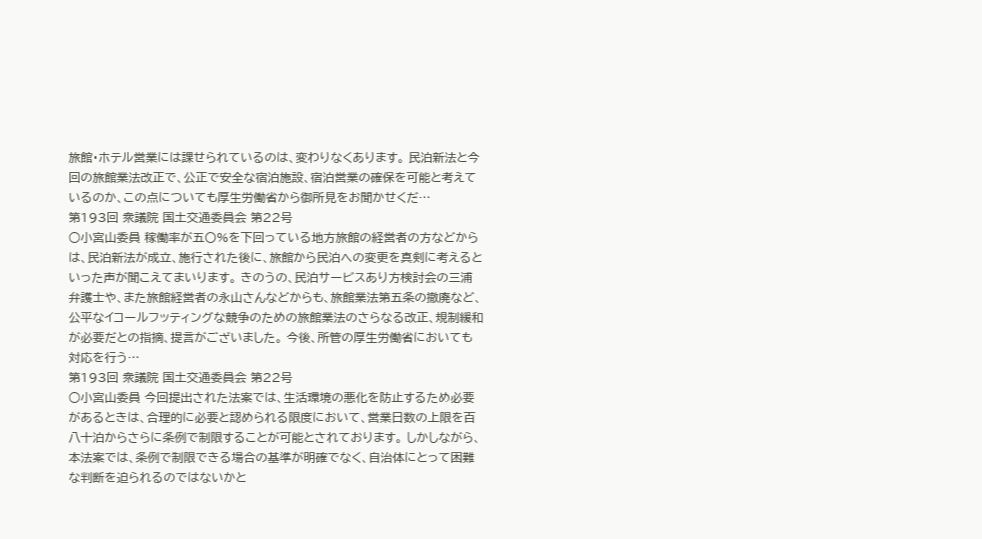旅館・ホテル営業には課せられているのは、変わりなくあります。 民泊新法と今回の旅館業法改正で、公正で安全な宿泊施設、宿泊営業の確保を可能と考えているのか、この点についても厚生労働省から御所見をお聞かせくだ…
第193回 衆議院 国土交通委員会 第22号
○小宮山委員 稼働率が五〇%を下回っている地方旅館の経営者の方などからは、民泊新法が成立、施行された後に、旅館から民泊への変更を真剣に考えるといった声が聞こえてまいります。 きのうの、民泊サービスあり方検討会の三浦弁護士や、また旅館経営者の永山さんなどからも、旅館業法第五条の撤廃など、公平なイコールフッティングな競争のための旅館業法のさらなる改正、規制緩和が必要だとの指摘、提言がございました。 今後、所管の厚生労働省においても対応を行う…
第193回 衆議院 国土交通委員会 第22号
○小宮山委員 今回提出された法案では、生活環境の悪化を防止するため必要があるときは、合理的に必要と認められる限度において、営業日数の上限を百八十泊からさらに条例で制限することが可能とされております。 しかしながら、本法案では、条例で制限できる場合の基準が明確でなく、自治体にとって困難な判断を迫られるのではないかと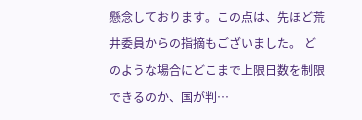懸念しております。この点は、先ほど荒井委員からの指摘もございました。 どのような場合にどこまで上限日数を制限できるのか、国が判…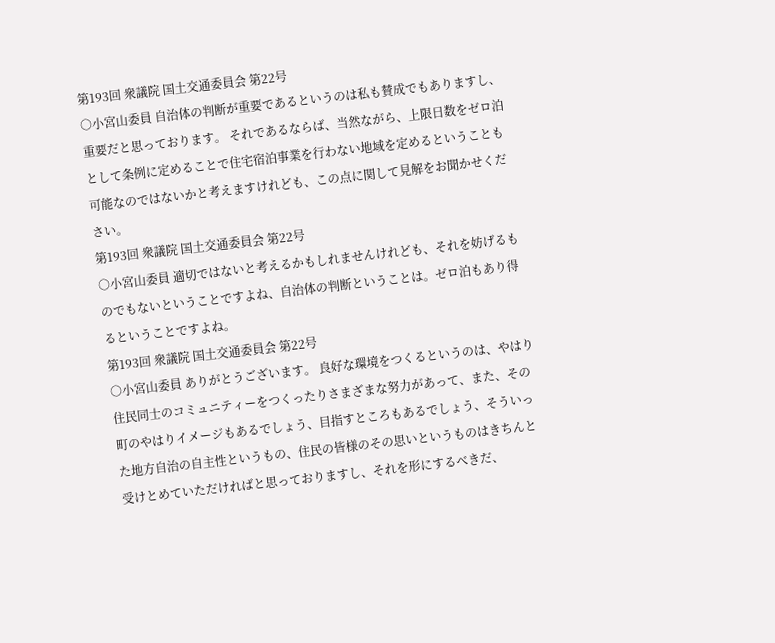第193回 衆議院 国土交通委員会 第22号
○小宮山委員 自治体の判断が重要であるというのは私も賛成でもありますし、重要だと思っております。 それであるならば、当然ながら、上限日数をゼロ泊として条例に定めることで住宅宿泊事業を行わない地域を定めるということも可能なのではないかと考えますけれども、この点に関して見解をお聞かせください。
第193回 衆議院 国土交通委員会 第22号
○小宮山委員 適切ではないと考えるかもしれませんけれども、それを妨げるものでもないということですよね、自治体の判断ということは。ゼロ泊もあり得るということですよね。
第193回 衆議院 国土交通委員会 第22号
○小宮山委員 ありがとうございます。 良好な環境をつくるというのは、やはり住民同士のコミュニティーをつくったりさまざまな努力があって、また、その町のやはりイメージもあるでしょう、目指すところもあるでしょう、そういった地方自治の自主性というもの、住民の皆様のその思いというものはきちんと受けとめていただければと思っておりますし、それを形にするべきだ、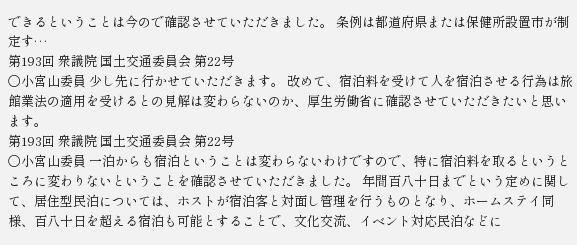できるということは今ので確認させていただきました。 条例は都道府県または保健所設置市が制定す…
第193回 衆議院 国土交通委員会 第22号
○小宮山委員 少し先に行かせていただきます。 改めて、宿泊料を受けて人を宿泊させる行為は旅館業法の適用を受けるとの見解は変わらないのか、厚生労働省に確認させていただきたいと思います。
第193回 衆議院 国土交通委員会 第22号
○小宮山委員 一泊からも宿泊ということは変わらないわけですので、特に宿泊料を取るというところに変わりないということを確認させていただきました。 年間百八十日までという定めに関して、居住型民泊については、ホストが宿泊客と対面し管理を行うものとなり、ホームステイ同様、百八十日を超える宿泊も可能とすることで、文化交流、イベント対応民泊などに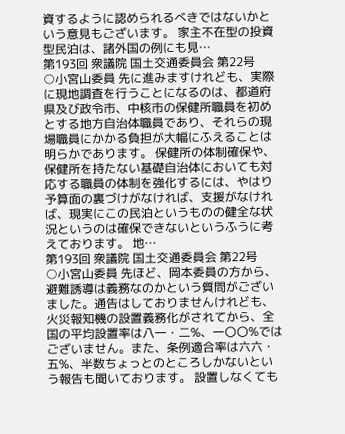資するように認められるべきではないかという意見もございます。 家主不在型の投資型民泊は、諸外国の例にも見…
第193回 衆議院 国土交通委員会 第22号
○小宮山委員 先に進みますけれども、実際に現地調査を行うことになるのは、都道府県及び政令市、中核市の保健所職員を初めとする地方自治体職員であり、それらの現場職員にかかる負担が大幅にふえることは明らかであります。 保健所の体制確保や、保健所を持たない基礎自治体においても対応する職員の体制を強化するには、やはり予算面の裏づけがなければ、支援がなければ、現実にこの民泊というものの健全な状況というのは確保できないというふうに考えております。 地…
第193回 衆議院 国土交通委員会 第22号
○小宮山委員 先ほど、岡本委員の方から、避難誘導は義務なのかという質問がございました。通告はしておりませんけれども、火災報知機の設置義務化がされてから、全国の平均設置率は八一・二%、一〇〇%ではございません。また、条例適合率は六六・五%、半数ちょっとのところしかないという報告も聞いております。 設置しなくても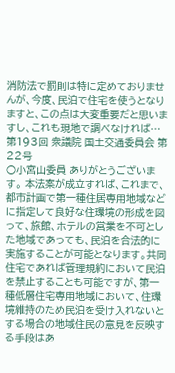消防法で罰則は特に定めておりませんが、今度、民泊で住宅を使うとなりますと、この点は大変重要だと思いますし、これも現地で調べなければ…
第193回 衆議院 国土交通委員会 第22号
○小宮山委員 ありがとうございます。 本法案が成立すれば、これまで、都市計画で第一種住居専用地域などに指定して良好な住環境の形成を図って、旅館、ホテルの営業を不可とした地域であっても、民泊を合法的に実施することが可能となります。共同住宅であれば管理規約において民泊を禁止することも可能ですが、第一種低層住宅専用地域において、住環境維持のため民泊を受け入れないとする場合の地域住民の意見を反映する手段はあ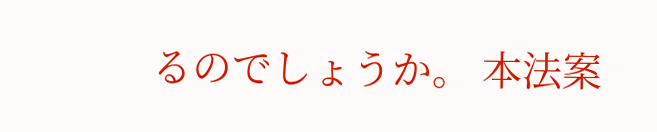るのでしょうか。 本法案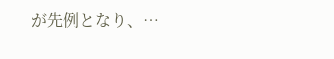が先例となり、…